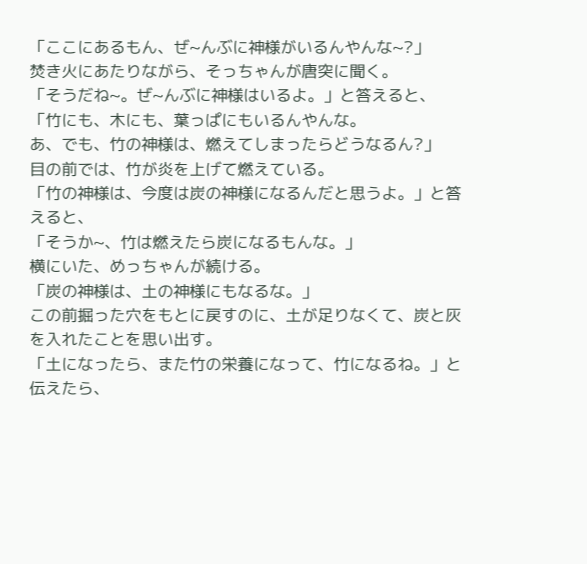「ここにあるもん、ぜ~んぶに神様がいるんやんな~?」
焚き火にあたりながら、そっちゃんが唐突に聞く。
「そうだね~。ぜ~んぶに神様はいるよ。」と答えると、
「竹にも、木にも、葉っぱにもいるんやんな。
あ、でも、竹の神様は、燃えてしまったらどうなるん?」
目の前では、竹が炎を上げて燃えている。
「竹の神様は、今度は炭の神様になるんだと思うよ。」と答えると、
「そうか~、竹は燃えたら炭になるもんな。」
横にいた、めっちゃんが続ける。
「炭の神様は、土の神様にもなるな。」
この前掘った穴をもとに戻すのに、土が足りなくて、炭と灰を入れたことを思い出す。
「土になったら、また竹の栄養になって、竹になるね。」と伝えたら、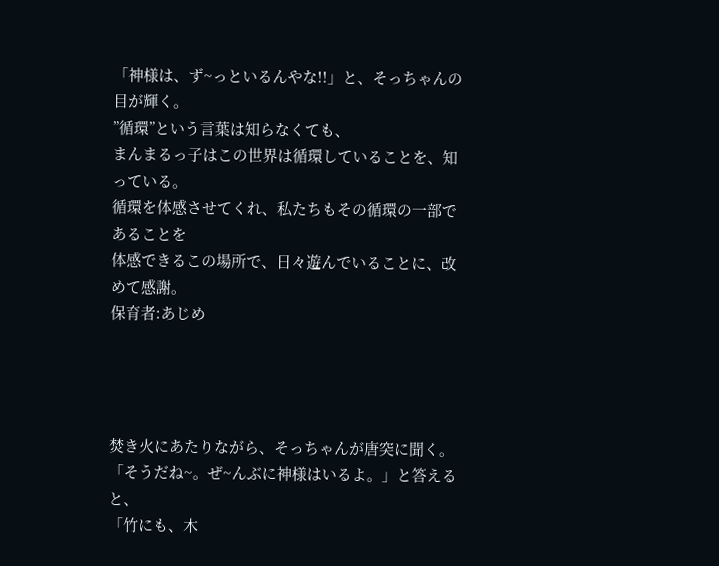「神様は、ず~っといるんやな!!」と、そっちゃんの目が輝く。
”循環”という言葉は知らなくても、
まんまるっ子はこの世界は循環していることを、知っている。
循環を体感させてくれ、私たちもその循環の一部であることを
体感できるこの場所で、日々遊んでいることに、改めて感謝。
保育者:あじめ




焚き火にあたりながら、そっちゃんが唐突に聞く。
「そうだね~。ぜ~んぶに神様はいるよ。」と答えると、
「竹にも、木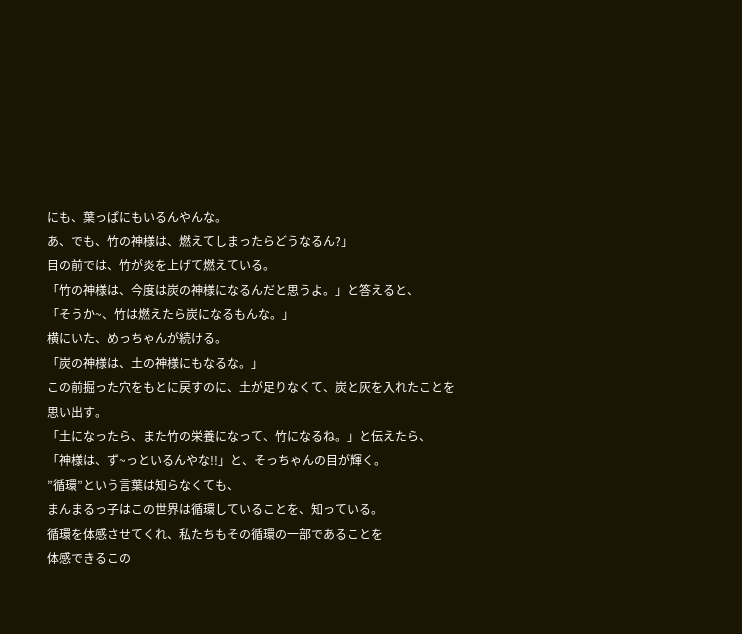にも、葉っぱにもいるんやんな。
あ、でも、竹の神様は、燃えてしまったらどうなるん?」
目の前では、竹が炎を上げて燃えている。
「竹の神様は、今度は炭の神様になるんだと思うよ。」と答えると、
「そうか~、竹は燃えたら炭になるもんな。」
横にいた、めっちゃんが続ける。
「炭の神様は、土の神様にもなるな。」
この前掘った穴をもとに戻すのに、土が足りなくて、炭と灰を入れたことを思い出す。
「土になったら、また竹の栄養になって、竹になるね。」と伝えたら、
「神様は、ず~っといるんやな!!」と、そっちゃんの目が輝く。
”循環”という言葉は知らなくても、
まんまるっ子はこの世界は循環していることを、知っている。
循環を体感させてくれ、私たちもその循環の一部であることを
体感できるこの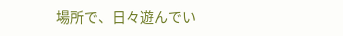場所で、日々遊んでい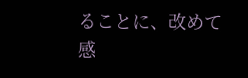ることに、改めて感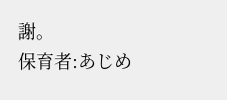謝。
保育者:あじめ